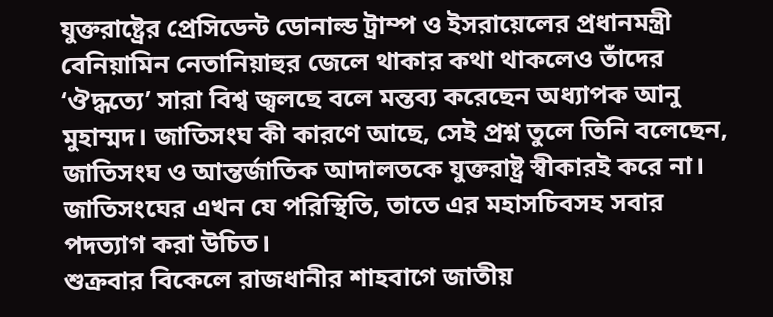যুক্তরাষ্ট্রের প্রেসিডেন্ট ডোনাল্ড ট্রাম্প ও ইসরায়েলের প্রধানমন্ত্রী বেনিয়ামিন নেতানিয়াহুর জেলে থাকার কথা থাকলেও তাঁদের ‘ঔদ্ধত্যে’ সারা বিশ্ব জ্বলছে বলে মন্তব্য করেছেন অধ্যাপক আনু মুহাম্মদ। জাতিসংঘ কী কারণে আছে, সেই প্রশ্ন তুলে তিনি বলেছেন, জাতিসংঘ ও আন্তর্জাতিক আদালতকে যুক্তরাষ্ট্র স্বীকারই করে না। জাতিসংঘের এখন যে পরিস্থিতি, তাতে এর মহাসচিবসহ সবার পদত্যাগ করা উচিত।
শুক্রবার বিকেলে রাজধানীর শাহবাগে জাতীয়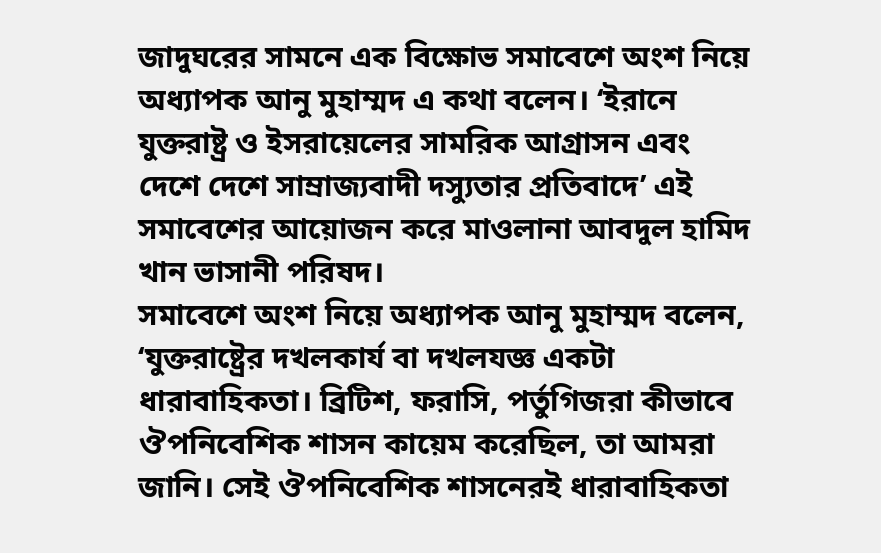জাদুঘরের সামনে এক বিক্ষোভ সমাবেশে অংশ নিয়ে অধ্যাপক আনু মুহাম্মদ এ কথা বলেন। ‘ইরানে যুক্তরাষ্ট্র ও ইসরায়েলের সামরিক আগ্রাসন এবং দেশে দেশে সাম্রাজ্যবাদী দস্যুতার প্রতিবাদে’ এই সমাবেশের আয়োজন করে মাওলানা আবদুল হামিদ খান ভাসানী পরিষদ।
সমাবেশে অংশ নিয়ে অধ্যাপক আনু মুহাম্মদ বলেন, ‘যুক্তরাষ্ট্রের দখলকার্য বা দখলযজ্ঞ একটা ধারাবাহিকতা। ব্রিটিশ, ফরাসি, পর্তুগিজরা কীভাবে ঔপনিবেশিক শাসন কায়েম করেছিল, তা আমরা জানি। সেই ঔপনিবেশিক শাসনেরই ধারাবাহিকতা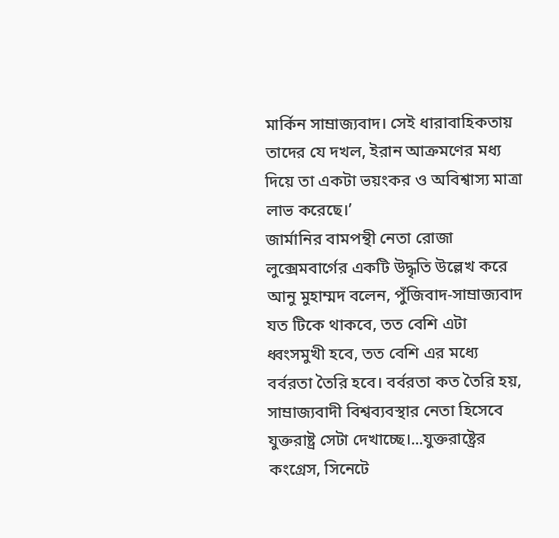মার্কিন সাম্রাজ্যবাদ। সেই ধারাবাহিকতায় তাদের যে দখল, ইরান আক্রমণের মধ্য দিয়ে তা একটা ভয়ংকর ও অবিশ্বাস্য মাত্রা লাভ করেছে।’
জার্মানির বামপন্থী নেতা রোজা লুক্সেমবার্গের একটি উদ্ধৃতি উল্লেখ করে আনু মুহাম্মদ বলেন, পুঁজিবাদ-সাম্রাজ্যবাদ যত টিকে থাকবে, তত বেশি এটা ধ্বংসমুখী হবে, তত বেশি এর মধ্যে বর্বরতা তৈরি হবে। বর্বরতা কত তৈরি হয়, সাম্রাজ্যবাদী বিশ্বব্যবস্থার নেতা হিসেবে যুক্তরাষ্ট্র সেটা দেখাচ্ছে।...যুক্তরাষ্ট্রের কংগ্রেস, সিনেটে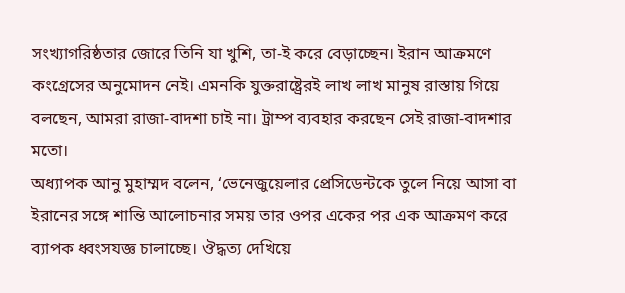সংখ্যাগরিষ্ঠতার জোরে তিনি যা খুশি, তা-ই করে বেড়াচ্ছেন। ইরান আক্রমণে কংগ্রেসের অনুমোদন নেই। এমনকি যুক্তরাষ্ট্রেরই লাখ লাখ মানুষ রাস্তায় গিয়ে বলছেন, আমরা রাজা-বাদশা চাই না। ট্রাম্প ব্যবহার করছেন সেই রাজা-বাদশার মতো।
অধ্যাপক আনু মুহাম্মদ বলেন, ‘ভেনেজুয়েলার প্রেসিডেন্টকে তুলে নিয়ে আসা বা ইরানের সঙ্গে শান্তি আলোচনার সময় তার ওপর একের পর এক আক্রমণ করে ব্যাপক ধ্বংসযজ্ঞ চালাচ্ছে। ঔদ্ধত্য দেখিয়ে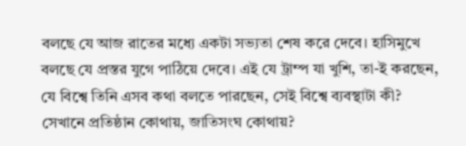বলছে যে আজ রাতের মধ্যে একটা সভ্যতা শেষ করে দেবে। হাসিমুখে বলছে যে প্রস্তর যুগে পাঠিয়ে দেবে। এই যে ট্রাম্প যা খুশি, তা-ই করছেন, যে বিশ্বে তিনি এসব কথা বলতে পারছেন, সেই বিশ্বে ব্যবস্থাটা কী? সেখানে প্রতিষ্ঠান কোথায়, জাতিসংঘ কোথায়?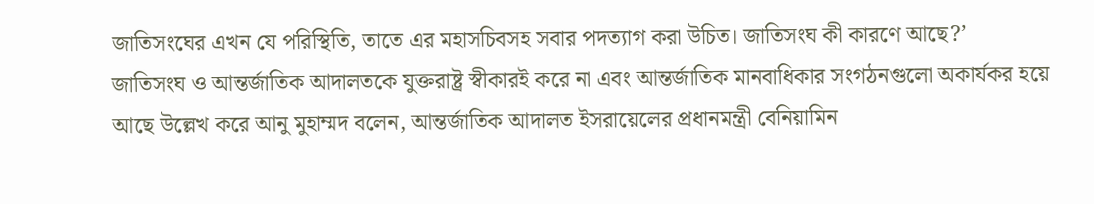জাতিসংঘের এখন যে পরিস্থিতি, তাতে এর মহাসচিবসহ সবার পদত্যাগ করা উচিত। জাতিসংঘ কী কারণে আছে?’
জাতিসংঘ ও আন্তর্জাতিক আদালতকে যুক্তরাষ্ট্র স্বীকারই করে না এবং আন্তর্জাতিক মানবাধিকার সংগঠনগুলো অকার্যকর হয়ে আছে উল্লেখ করে আনু মুহাম্মদ বলেন, আন্তর্জাতিক আদালত ইসরায়েলের প্রধানমন্ত্রী বেনিয়ামিন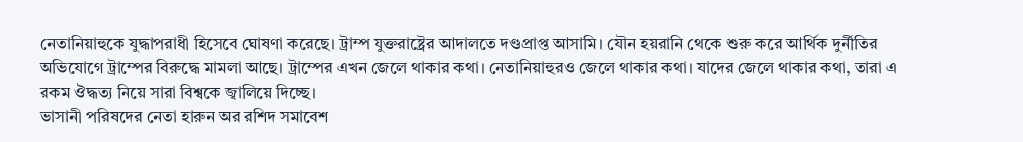নেতানিয়াহুকে যুদ্ধাপরাধী হিসেবে ঘোষণা করেছে। ট্রাম্প যুক্তরাষ্ট্রের আদালতে দণ্ডপ্রাপ্ত আসামি। যৌন হয়রানি থেকে শুরু করে আর্থিক দুর্নীতির অভিযোগে ট্রাম্পের বিরুদ্ধে মামলা আছে। ট্রাম্পের এখন জেলে থাকার কথা। নেতানিয়াহুরও জেলে থাকার কথা। যাদের জেলে থাকার কথা, তারা এ রকম ঔদ্ধত্য নিয়ে সারা বিশ্বকে জ্বালিয়ে দিচ্ছে।
ভাসানী পরিষদের নেতা হারুন অর রশিদ সমাবেশ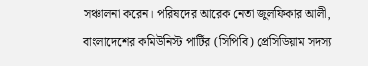সঞ্চালনা করেন। পরিষদের আরেক নেতা জুলফিকার আলী, বাংলাদেশের কমিউনিস্ট পার্টির (সিপিবি) প্রেসিডিয়াম সদস্য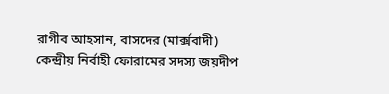রাগীব আহসান, বাসদের (মার্ক্সবাদী) কেন্দ্রীয় নির্বাহী ফোরামের সদস্য জয়দীপ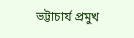ভট্টাচার্য প্রমুখ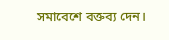সমাবেশে বক্তব্য দেন।